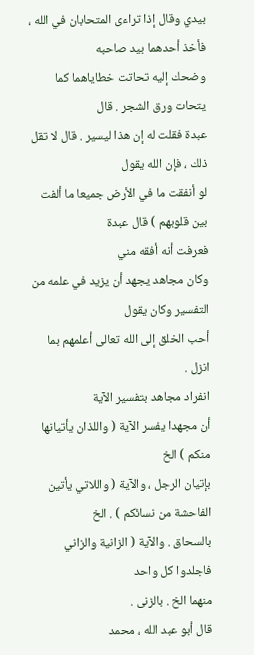بيدي وقال إذا تراءى المتحابان في الله ، فأخذ أحدهما بيد صاحبه
وضحك إليه تحاتت خطاياهما كما يتحات ورق الشجر . قال
عبدة فقلت له إن هذا ليسير . قال لا تقل ذلك ، فإن الله يقول
لو أنفقت ما في الأرض جميعا ما ألفت بين قلوبهم ) قال عبدة
فعرفت أنه أفقه مني
وكان مجاهد يجهد أن يزيد في علمه من التفسير وكان يقول
أحب الخلق إلى الله تعالى أعلمهم بما انزل .
انفراد مجاهد بتفسير الآية
أن مجهدا يفسر الآية ( واللذان يأتيانها منكم ) الخ
بإتيان الرجل ، والآية ( واللاتي يأتين الفاحشة من نسائكم ) . الخ
بالسحاق . والآية ( الزانية والزاني فاجلدوا كل واحد
منهما الخ . بالزنى .
قال أبو عبد الله ، محمد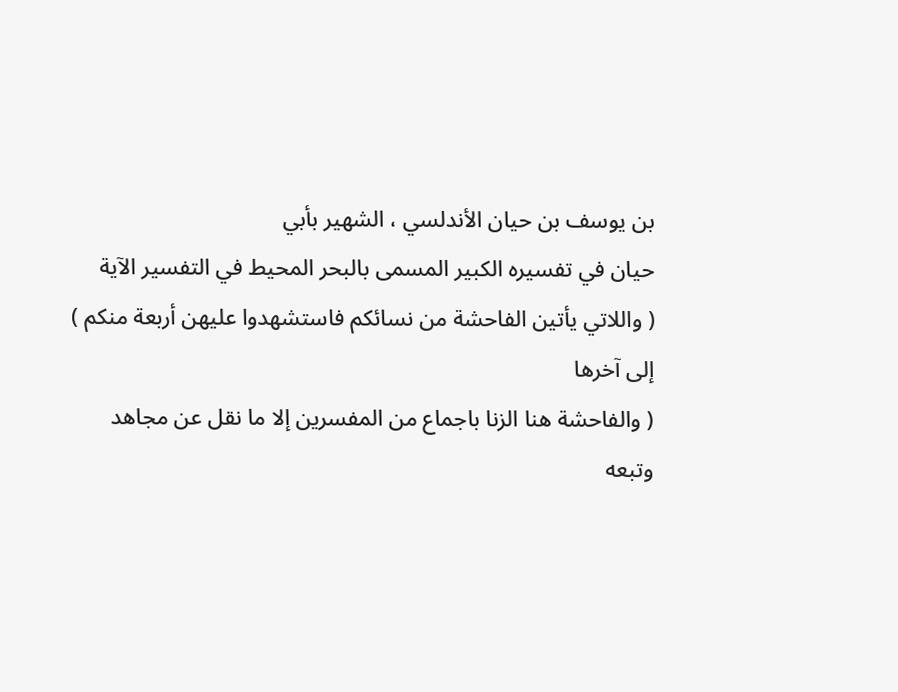بن يوسف بن حيان الأندلسي ، الشهير بأبي
حيان في تفسيره الكبير المسمى بالبحر المحيط في التفسير الآية
( واللاتي يأتين الفاحشة من نسائكم فاستشهدوا عليهن أربعة منكم )
إلى آخرها
( والفاحشة هنا الزنا باجماع من المفسرين إلا ما نقل عن مجاهد
وتبعه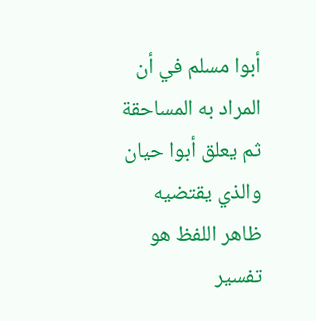أبوا مسلم في أن المراد به المساحقة
ثم يعلق أبوا حيان والذي يقتضيه ظاهر اللفظ هو
تفسير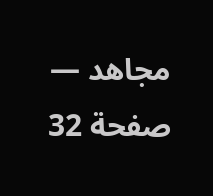مجاهد — صفحة 32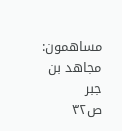مساهمون: مجاهد بن جبر
ص٣٢